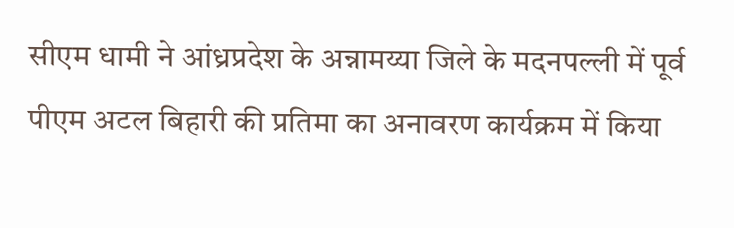सीएम धामी ने आंध्रप्रदेश के अन्नामय्या जिले के मदनपल्ली में पूर्व पीएम अटल बिहारी की प्रतिमा का अनावरण कार्यक्रम में किया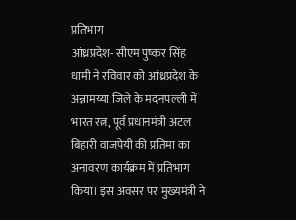प्रतिभाग
आंध्रप्रदेश- सीएम पुष्कर सिंह धामी ने रविवार को आंध्रप्रदेश के अन्नामय्या जिले के मदनपल्ली में भारत रत्न, पूर्व प्रधानमंत्री अटल बिहारी वाजपेयी की प्रतिमा का अनावरण कार्यक्रम में प्रतिभाग किया। इस अवसर पर मुख्यमंत्री ने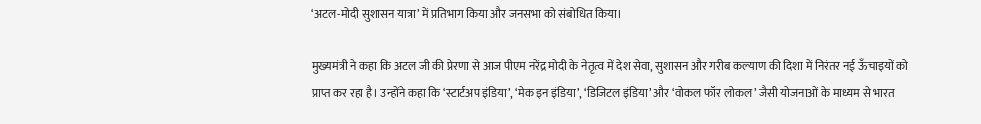‘अटल-मोदी सुशासन यात्रा’ में प्रतिभाग किया और जनसभा को संबोधित किया।

मुख्यमंत्री ने कहा कि अटल जी की प्रेरणा से आज पीएम नरेंद्र मोदी के नेतृत्व में देश सेवा, सुशासन और गरीब कल्याण की दिशा में निरंतर नई ऊँचाइयों को प्राप्त कर रहा है। उन्होंने कहा कि ‘स्टार्टअप इंडिया’, ‘मेक इन इंडिया’, ‘डिजिटल इंडिया’ और ‘वोकल फॉर लोकल’ जैसी योजनाओं के माध्यम से भारत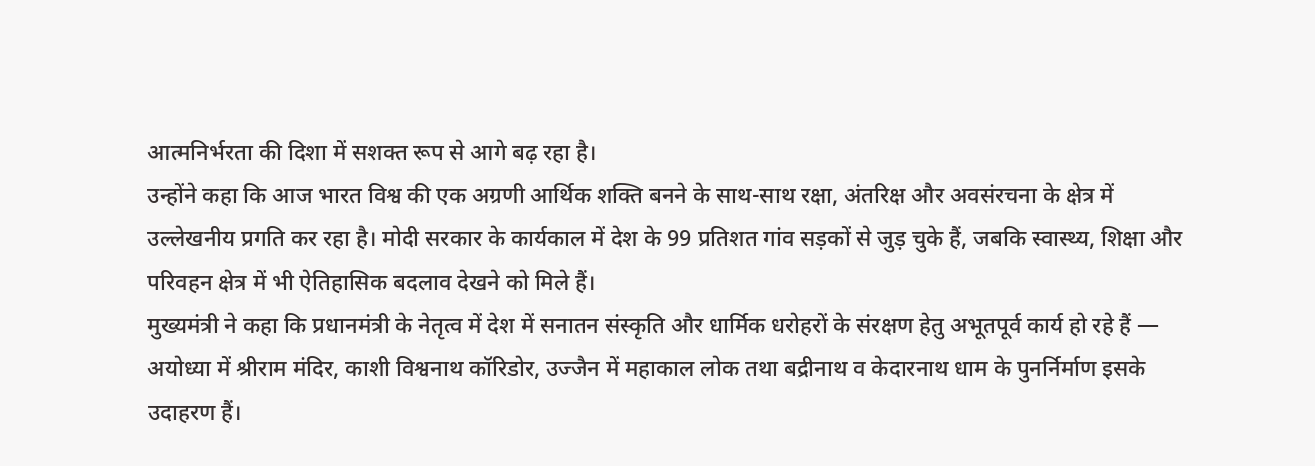आत्मनिर्भरता की दिशा में सशक्त रूप से आगे बढ़ रहा है।
उन्होंने कहा कि आज भारत विश्व की एक अग्रणी आर्थिक शक्ति बनने के साथ-साथ रक्षा, अंतरिक्ष और अवसंरचना के क्षेत्र में उल्लेखनीय प्रगति कर रहा है। मोदी सरकार के कार्यकाल में देश के 99 प्रतिशत गांव सड़कों से जुड़ चुके हैं, जबकि स्वास्थ्य, शिक्षा और परिवहन क्षेत्र में भी ऐतिहासिक बदलाव देखने को मिले हैं।
मुख्यमंत्री ने कहा कि प्रधानमंत्री के नेतृत्व में देश में सनातन संस्कृति और धार्मिक धरोहरों के संरक्षण हेतु अभूतपूर्व कार्य हो रहे हैं — अयोध्या में श्रीराम मंदिर, काशी विश्वनाथ कॉरिडोर, उज्जैन में महाकाल लोक तथा बद्रीनाथ व केदारनाथ धाम के पुनर्निर्माण इसके उदाहरण हैं।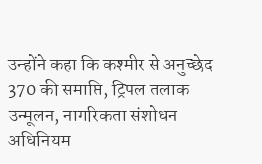उन्होंने कहा कि कश्मीर से अनुच्छेद 370 की समाप्ति, ट्रिपल तलाक उन्मूलन, नागरिकता संशोधन अधिनियम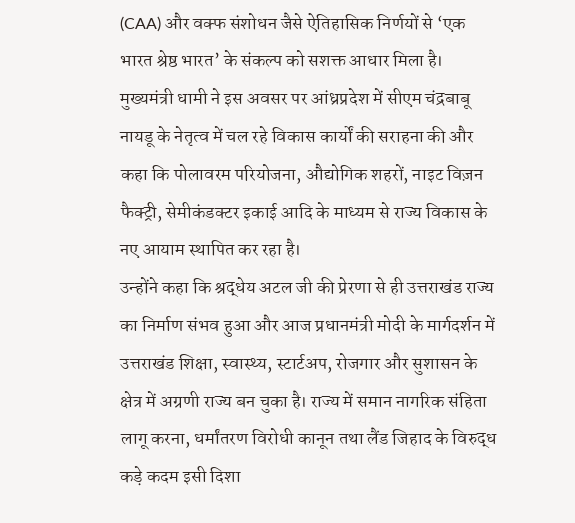(CAA) और वक्फ संशोधन जैसे ऐतिहासिक निर्णयों से ‘एक भारत श्रेष्ठ भारत’ के संकल्प को सशक्त आधार मिला है।
मुख्यमंत्री धामी ने इस अवसर पर आंध्रप्रदेश में सीएम चंद्रबाबू नायडू के नेतृत्व में चल रहे विकास कार्यों की सराहना की और कहा कि पोलावरम परियोजना, औद्योगिक शहरों, नाइट विज़न फैक्ट्री, सेमीकंडक्टर इकाई आदि के माध्यम से राज्य विकास के नए आयाम स्थापित कर रहा है।
उन्होंने कहा कि श्रद्धेय अटल जी की प्रेरणा से ही उत्तराखंड राज्य का निर्माण संभव हुआ और आज प्रधानमंत्री मोदी के मार्गदर्शन में उत्तराखंड शिक्षा, स्वास्थ्य, स्टार्टअप, रोजगार और सुशासन के क्षेत्र में अग्रणी राज्य बन चुका है। राज्य में समान नागरिक संहिता लागू करना, धर्मांतरण विरोधी कानून तथा लैंड जिहाद के विरुद्ध कड़े कदम इसी दिशा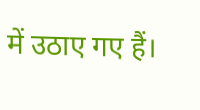में उठाए गए हैं।